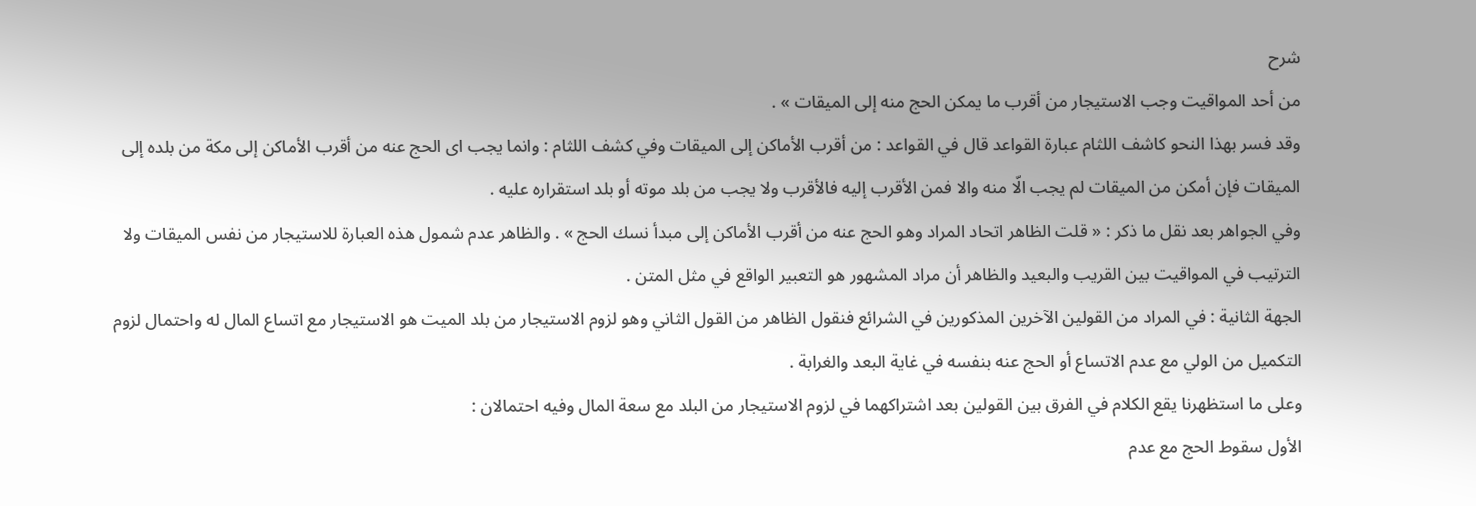شرح
من أحد المواقيت وجب الاستيجار من أقرب ما يمكن الحج منه إلى الميقات » .
وقد فسر بهذا النحو كاشف اللثام عبارة القواعد قال في القواعد : من أقرب الأماكن إلى الميقات وفي كشف اللثام : وانما يجب اى الحج عنه من أقرب الأماكن إلى مكة من بلده إلى الميقات فإن أمكن من الميقات لم يجب الّا منه والا فمن الأقرب إليه فالأقرب ولا يجب من بلد موته أو بلد استقراره عليه .
وفي الجواهر بعد نقل ما ذكر : « قلت الظاهر اتحاد المراد وهو الحج عنه من أقرب الأماكن إلى مبدأ نسك الحج » . والظاهر عدم شمول هذه العبارة للاستيجار من نفس الميقات ولا الترتيب في المواقيت بين القريب والبعيد والظاهر أن مراد المشهور هو التعبير الواقع في مثل المتن .
الجهة الثانية : في المراد من القولين الآخرين المذكورين في الشرائع فنقول الظاهر من القول الثاني وهو لزوم الاستيجار من بلد الميت هو الاستيجار مع اتساع المال له واحتمال لزوم التكميل من الولي مع عدم الاتساع أو الحج عنه بنفسه في غاية البعد والغرابة .
وعلى ما استظهرنا يقع الكلام في الفرق بين القولين بعد اشتراكهما في لزوم الاستيجار من البلد مع سعة المال وفيه احتمالان :
الأول سقوط الحج مع عدم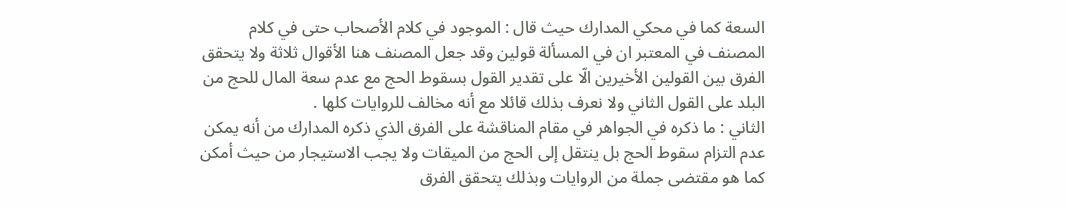السعة كما في محكي المدارك حيث قال : الموجود في كلام الأصحاب حتى في كلام المصنف في المعتبر ان في المسألة قولين وقد جعل المصنف هنا الأقوال ثلاثة ولا يتحقق الفرق بين القولين الأخيرين الّا على تقدير القول بسقوط الحج مع عدم سعة المال للحج من البلد على القول الثاني ولا نعرف بذلك قائلا مع أنه مخالف للروايات كلها .
الثاني : ما ذكره في الجواهر في مقام المناقشة على الفرق الذي ذكره المدارك من أنه يمكن عدم التزام سقوط الحج بل ينتقل إلى الحج من الميقات ولا يجب الاستيجار من حيث أمكن كما هو مقتضى جملة من الروايات وبذلك يتحقق الفرق